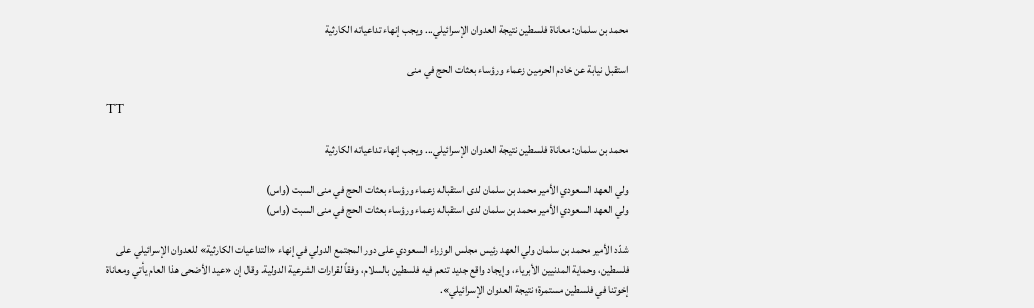محمد بن سلمان: معاناة فلسطين نتيجة العدوان الإسرائيلي... ويجب إنهاء تداعياته الكارثية

استقبل نيابة عن خادم الحرمين زعماء ورؤساء بعثات الحج في منى

TT

محمد بن سلمان: معاناة فلسطين نتيجة العدوان الإسرائيلي... ويجب إنهاء تداعياته الكارثية

ولي العهد السعودي الأمير محمد بن سلمان لدى استقباله زعماء ورؤساء بعثات الحج في منى السبت (واس)
ولي العهد السعودي الأمير محمد بن سلمان لدى استقباله زعماء ورؤساء بعثات الحج في منى السبت (واس)

شدّد الأمير محمد بن سلمان ولي العهد رئيس مجلس الوزراء السعودي على دور المجتمع الدولي في إنهاء «التداعيات الكارثية» للعدوان الإسرائيلي على فلسطين، وحماية المدنيين الأبرياء، وإيجاد واقع جديد تنعم فيه فلسطين بالسلام، وفقاً لقرارات الشرعية الدولية. وقال إن «عيد الأضحى هذا العام يأتي ومعاناة إخوتنا في فلسطين مستمرة؛ نتيجة العدوان الإسرائيلي».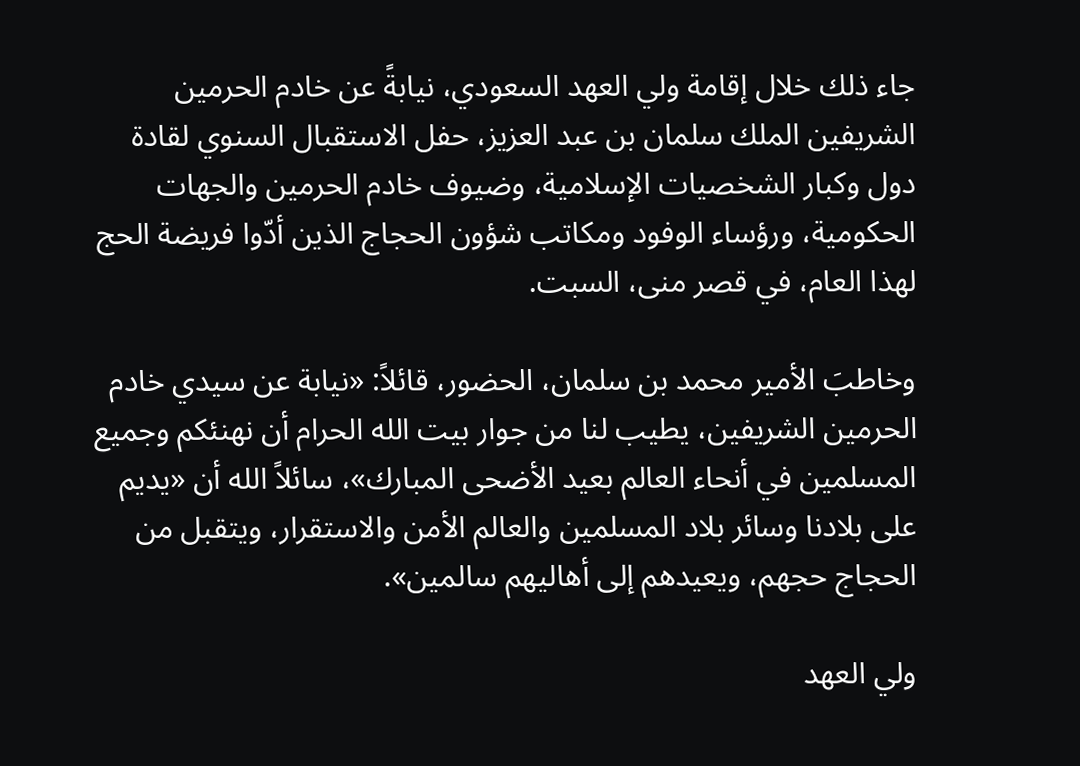جاء ذلك خلال إقامة ولي العهد السعودي، نيابةً عن خادم الحرمين الشريفين الملك سلمان بن عبد العزيز، حفل الاستقبال السنوي لقادة دول وكبار الشخصيات الإسلامية، وضيوف خادم الحرمين والجهات الحكومية، ورؤساء الوفود ومكاتب شؤون الحجاج الذين أدّوا فريضة الحج لهذا العام، في قصر منى، السبت.

وخاطبَ الأمير محمد بن سلمان، الحضور، قائلاً: «نيابة عن سيدي خادم الحرمين الشريفين، يطيب لنا من جوار بيت الله الحرام أن نهنئكم وجميع المسلمين في أنحاء العالم بعيد الأضحى المبارك»، سائلاً الله أن «يديم على بلادنا وسائر بلاد المسلمين والعالم الأمن والاستقرار، ويتقبل من الحجاج حجهم، ويعيدهم إلى أهاليهم سالمين».

ولي العهد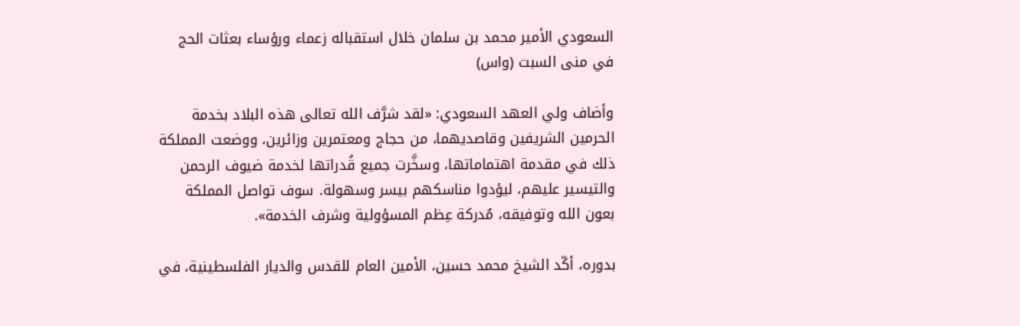السعودي الأمير محمد بن سلمان خلال استقباله زعماء ورؤساء بعثات الحج في منى السبت (واس)

وأضاف ولي العهد السعودي: «لقد شرَّف الله تعالى هذه البلاد بخدمة الحرمين الشريفين وقاصديهما، من حجاج ومعتمرين وزائرين، ووضعت المملكة ذلك في مقدمة اهتماماتها، وسخَّرت جميع قُدراتها لخدمة ضيوف الرحمن والتيسير عليهم، ليؤدوا مناسكهم بيسر وسهولة. سوف تواصل المملكة بعون الله وتوفيقه، مُدركة عِظم المسؤولية وشرف الخدمة».

بدوره، أكّد الشيخ محمد حسين، الأمين العام للقدس والديار الفلسطينية، في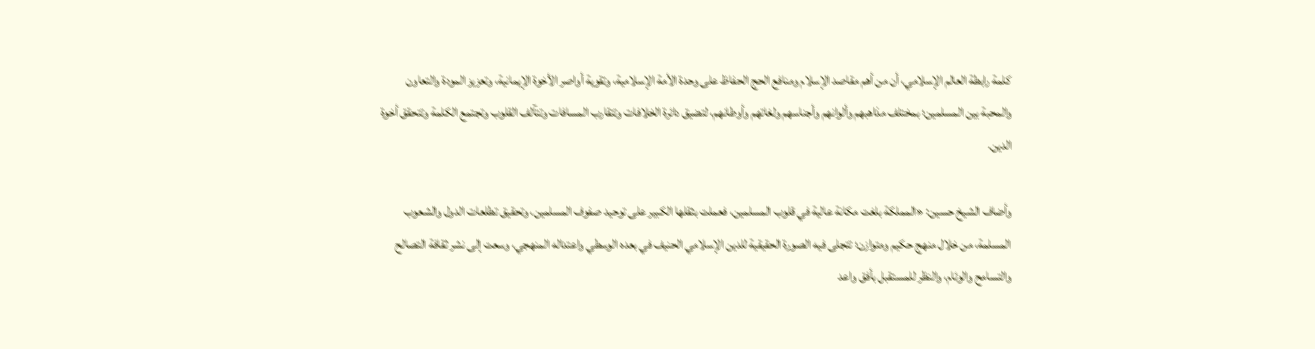كلمة رابطة العالم الإسلامي، أن من أهم مقاصد الإسلام ومنافع الحج الحفاظ على وحدة الأمة الإسلامية، وتقوية أواصر الأخوة الإيمانية، وتعزيز المودة والتعاون والمحبة بين المسلمين؛ بمختلف مذاهبهم وألوانهم وأجناسهم ولغاتهم وأوطانهم، لتضيق دائرة الخلافات وتتقارب المسافات وتتآلف القلوب وتجتمع الكلمة وتتحقق أخوة الدين.

وأضاف الشيخ حسين: «المملكة بلغت مكانة عالية في قلوب المسلمين، فعملت بثقلها الكبير على توحيد صفوف المسلمين، وتحقيق تطلعات الدول والشعوب المسلمة، من خلال منهج حكيم ومتوازن؛ تتجلى فيه الصورة الحقيقية للدين الإسلامي الحنيف في بعده الوسطي واعتداله المنهجي، وسعت إلى نشر ثقافة التصالح والتسامح والوئام، والنظر للمستقبل بأفق واعد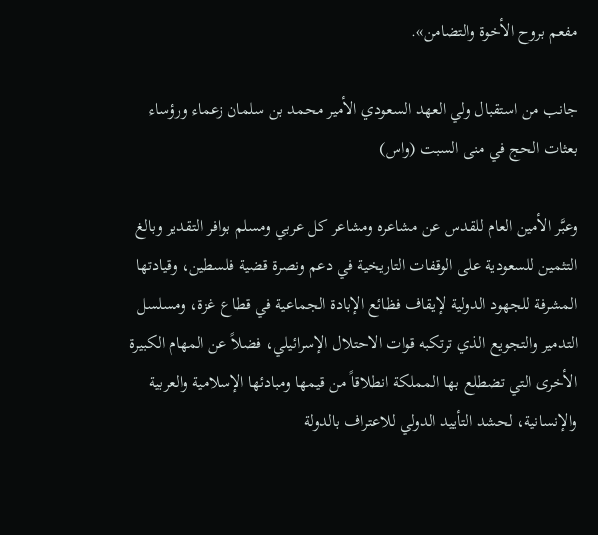مفعم بروح الأخوة والتضامن».

جانب من استقبال ولي العهد السعودي الأمير محمد بن سلمان زعماء ورؤساء بعثات الحج في منى السبت (واس)

وعبَّر الأمين العام للقدس عن مشاعره ومشاعر كل عربي ومسلم بوافر التقدير وبالغ التثمين للسعودية على الوقفات التاريخية في دعم ونصرة قضية فلسطين، وقيادتها المشرفة للجهود الدولية لإيقاف فظائع الإبادة الجماعية في قطاع غزة، ومسلسل التدمير والتجويع الذي ترتكبه قوات الاحتلال الإسرائيلي، فضلاً عن المهام الكبيرة الأخرى التي تضطلع بها المملكة انطلاقاً من قيمها ومبادئها الإسلامية والعربية والإنسانية، لحشد التأييد الدولي للاعتراف بالدولة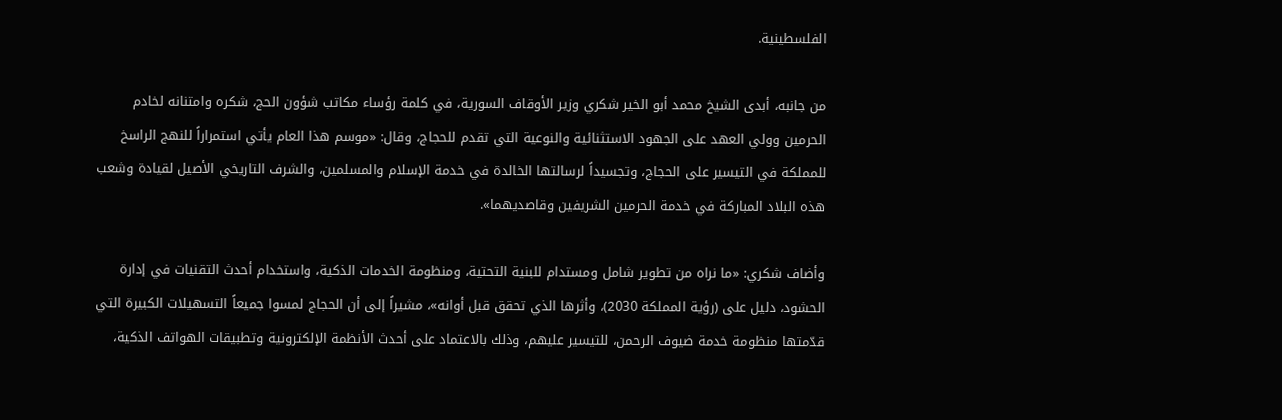الفلسطينية.

من جانبه، أبدى الشيخ محمد أبو الخير شكري وزير الأوقاف السورية، في كلمة رؤساء مكاتب شؤون الحج، شكره وامتنانه لخادم الحرمين وولي العهد على الجهود الاستثنائية والنوعية التي تقدم للحجاج، وقال: «موسم هذا العام يأتي استمراراً للنهج الراسخ للمملكة في التيسير على الحجاج، وتجسيداً لرسالتها الخالدة في خدمة الإسلام والمسلمين، والشرف التاريخي الأصيل لقيادة وشعب هذه البلاد المباركة في خدمة الحرمين الشريفين وقاصديهما».

وأضاف شكري: «ما نراه من تطوير شامل ومستدام للبنية التحتية، ومنظومة الخدمات الذكية، واستخدام أحدث التقنيات في إدارة الحشود، دليل على (رؤية المملكة 2030)، وأثرها الذي تحقق قبل أوانه»، مشيراً إلى أن الحجاج لمسوا جميعاً التسهيلات الكبيرة التي قدّمتها منظومة خدمة ضيوف الرحمن، للتيسير عليهم، وذلك بالاعتماد على أحدث الأنظمة الإلكترونية وتطبيقات الهواتف الذكية،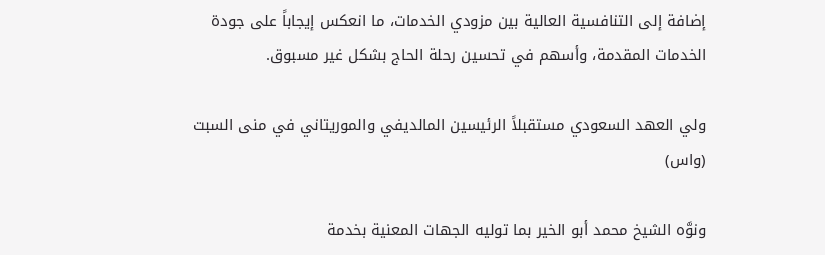إضافة إلى التنافسية العالية بين مزودي الخدمات، ما انعكس إيجاباً على جودة الخدمات المقدمة، وأسهم في تحسين رحلة الحاج بشكل غير مسبوق.

ولي العهد السعودي مستقبلاً الرئيسين المالديفي والموريتاني في منى السبت (واس)

ونوَّه الشيخ محمد أبو الخير بما توليه الجهات المعنية بخدمة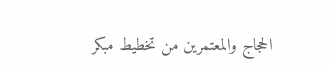الحجاج والمعتمرين من تخطيط مبكر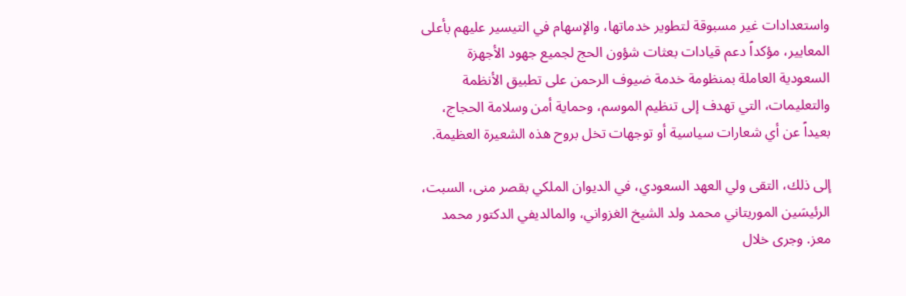واستعدادات غير مسبوقة لتطوير خدماتها، والإسهام في التيسير عليهم بأعلى المعايير، مؤكداً دعم قيادات بعثات شؤون الحج لجميع جهود الأجهزة السعودية العاملة بمنظومة خدمة ضيوف الرحمن على تطبيق الأنظمة والتعليمات، التي تهدف إلى تنظيم الموسم، وحماية أمن وسلامة الحجاج، بعيداً عن أي شعارات سياسية أو توجهات تخل بروح هذه الشعيرة العظيمة.

إلى ذلك، التقى ولي العهد السعودي، في الديوان الملكي بقصر منى، السبت، الرئيسَين الموريتاني محمد ولد الشيخ الغزواني، والمالديفي الدكتور محمد معز. وجرى خلال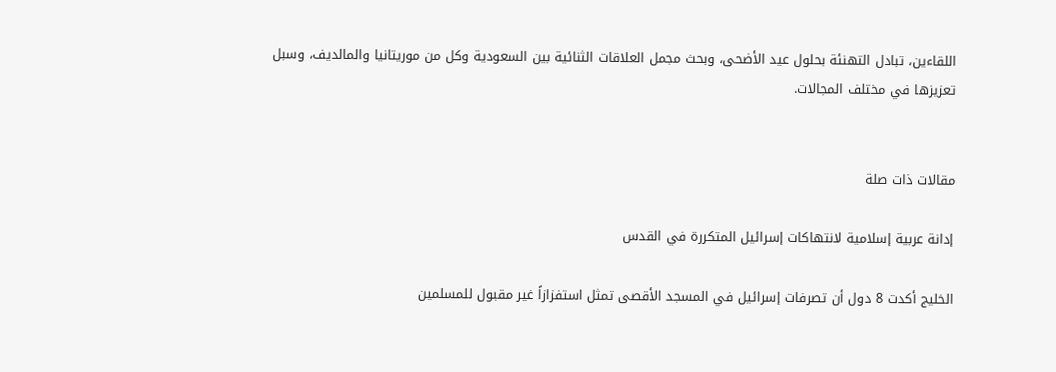اللقاءين، تبادل التهنئة بحلول عيد الأضحى، وبحث مجمل العلاقات الثنائية بين السعودية وكل من موريتانيا والمالديف، وسبل تعزيزها في مختلف المجالات.


مقالات ذات صلة

إدانة عربية إسلامية لانتهاكات إسرائيل المتكررة في القدس

الخليج أكدت 8 دول أن تصرفات إسرائيل في المسجد الأقصى تمثل استفزازاً غير مقبول للمسلمين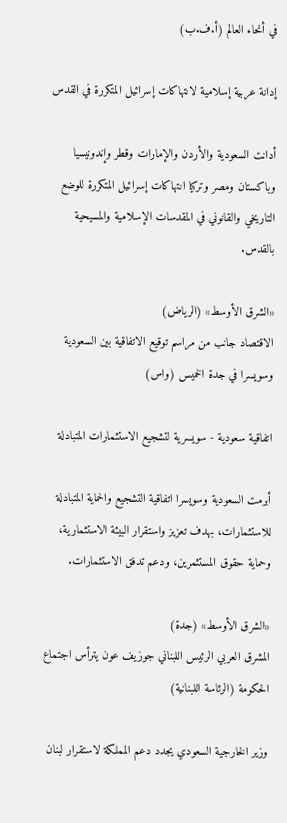في أنحاء العالم (أ.ف.ب)

إدانة عربية إسلامية لانتهاكات إسرائيل المتكررة في القدس

أدانت السعودية والأردن والإمارات وقطر وإندونيسيا وباكستان ومصر وتركيا انتهاكات إسرائيل المتكررة للوضع التاريخي والقانوني في المقدسات الإسلامية والمسيحية بالقدس.

«الشرق الأوسط» (الرياض)
الاقتصاد جانب من مراسم توقيع الاتفاقية بين السعودية وسويسرا في جدة الخميس (واس)

اتفاقية سعودية - سويسرية لتشجيع الاستثمارات المتبادلة

أبرمت السعودية وسويسرا اتفاقية التشجيع والحماية المتبادلة للاستثمارات، بهدف تعزيز واستقرار البيئة الاستثمارية، وحماية حقوق المستثمرين، ودعم تدفق الاستثمارات.

«الشرق الأوسط» (جدة)
المشرق العربي الرئيس اللبناني جوزيف عون يترأس اجتماع الحكومة (الرئاسة اللبنانية)

وزير الخارجية السعودي يجدد دعم المملكة لاستقرار لبنان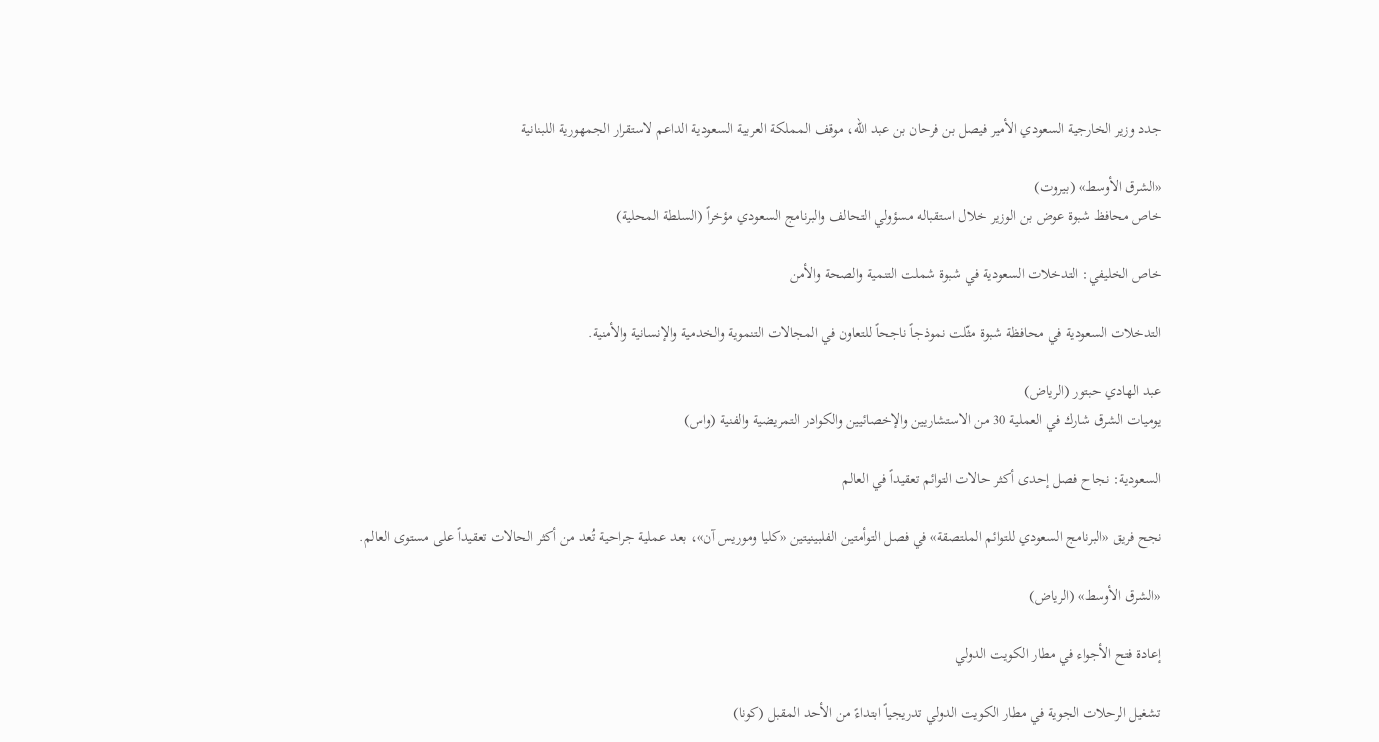جدد وزير الخارجية السعودي الأمير فيصل بن فرحان بن عبد الله، موقف المملكة العربية السعودية الداعم لاستقرار الجمهورية اللبنانية

«الشرق الأوسط» (بيروت)
خاص محافظ شبوة عوض بن الوزير خلال استقباله مسؤولي التحالف والبرنامج السعودي مؤخراً (السلطة المحلية)

خاص الخليفي: التدخلات السعودية في شبوة شملت التنمية والصحة والأمن

التدخلات السعودية في محافظة شبوة مثّلت نموذجاً ناجحاً للتعاون في المجالات التنموية والخدمية والإنسانية والأمنية.

عبد الهادي حبتور (الرياض)
يوميات الشرق شارك في العملية 30 من الاستشاريين والإخصائيين والكوادر التمريضية والفنية (واس)

السعودية: نجاح فصل إحدى أكثر حالات التوائم تعقيداً في العالم

نجح فريق «البرنامج السعودي للتوائم الملتصقة» في فصل التوأمتين الفلبينيتين «كليا وموريس آن»، بعد عملية جراحية تُعد من أكثر الحالات تعقيداً على مستوى العالم.

«الشرق الأوسط» (الرياض)

إعادة فتح الأجواء في مطار الكويت الدولي

تشغيل الرحلات الجوية في مطار الكويت الدولي تدريجياً ابتداءً من الأحد المقبل (كونا)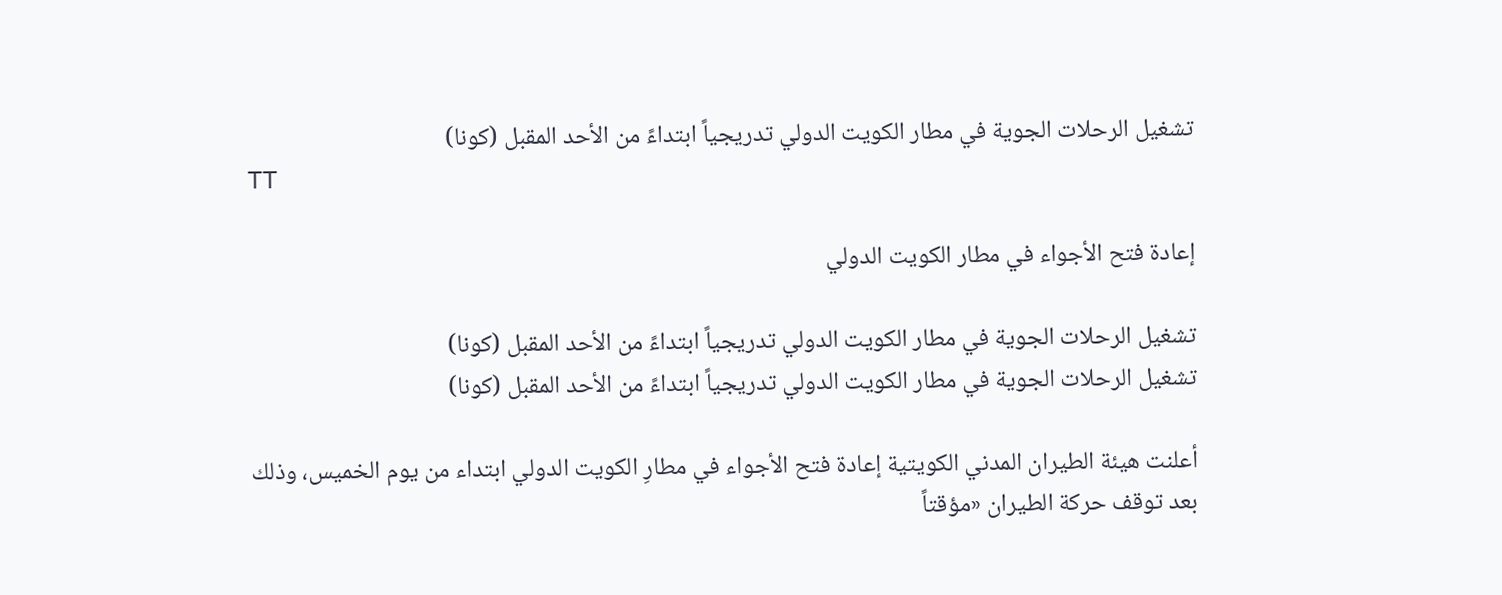تشغيل الرحلات الجوية في مطار الكويت الدولي تدريجياً ابتداءً من الأحد المقبل (كونا)
TT

إعادة فتح الأجواء في مطار الكويت الدولي

تشغيل الرحلات الجوية في مطار الكويت الدولي تدريجياً ابتداءً من الأحد المقبل (كونا)
تشغيل الرحلات الجوية في مطار الكويت الدولي تدريجياً ابتداءً من الأحد المقبل (كونا)

أعلنت هيئة الطيران المدني الكويتية إعادة فتح الأجواء في مطارِ الكويت الدولي ابتداء من يوم الخميس، وذلك بعد توقف حركة الطيران «مؤقتاً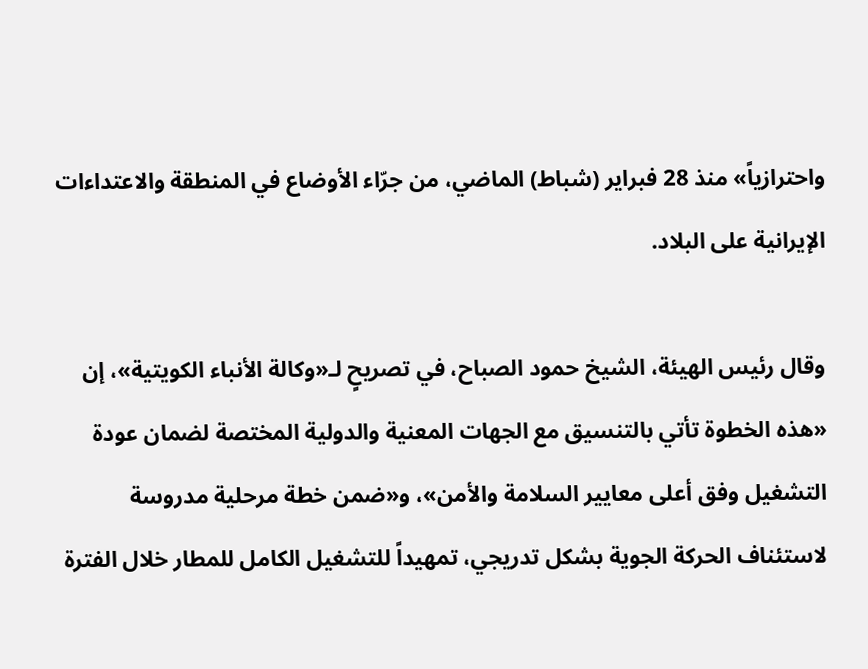واحترازياً» منذ 28 فبراير (شباط) الماضي، من جرّاء الأوضاع في المنطقة والاعتداءات الإيرانية على البلاد.

وقال رئيس الهيئة، الشيخ حمود الصباح، في تصريحٍ لـ«وكالة الأنباء الكويتية»، إن «هذه الخطوة تأتي بالتنسيق مع الجهات المعنية والدولية المختصة لضمان عودة التشغيل وفق أعلى معايير السلامة والأمن»، و«ضمن خطة مرحلية مدروسة لاستئناف الحركة الجوية بشكل تدريجي، تمهيداً للتشغيل الكامل للمطار خلال الفترة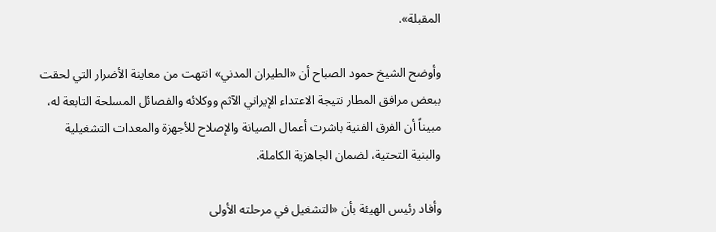المقبلة».

وأوضح الشيخ حمود الصباح أن «الطيران المدني» انتهت من معاينة الأضرار التي لحقت ببعض مرافق المطار نتيجة الاعتداء الإيراني الآثم ووكلائه والفصائل المسلحة التابعة له، مبيناً أن الفرق الفنية باشرت أعمال الصيانة والإصلاح للأجهزة والمعدات التشغيلية والبنية التحتية، لضمان الجاهزية الكاملة.

وأفاد رئيس الهيئة بأن «التشغيل في مرحلته الأولى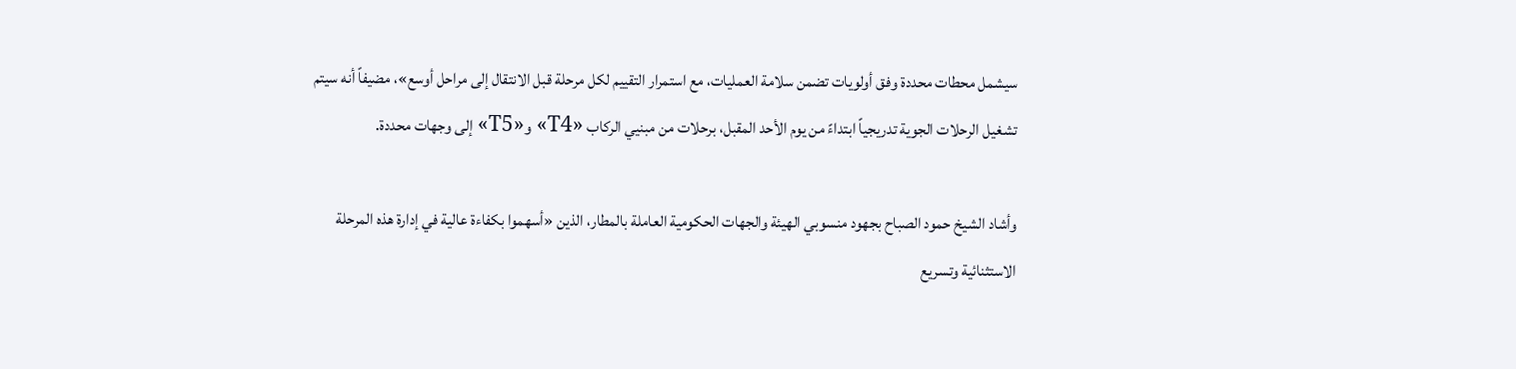سيشمل محطات محددة وفق أولويات تضمن سلامة العمليات، مع استمرار التقييم لكل مرحلة قبل الانتقال إلى مراحل أوسع»، مضيفاً أنه سيتم تشغيل الرحلات الجوية تدريجياً ابتداءً من يوم الأحد المقبل، برحلات من مبنيي الركاب «T4» و«T5» إلى وجهات محددة.

وأشاد الشيخ حمود الصباح بجهود منسوبي الهيئة والجهات الحكومية العاملة بالمطار، الذين «أسهموا بكفاءة عالية في إدارة هذه المرحلة الاستثنائية وتسريع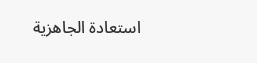استعادة الجاهزية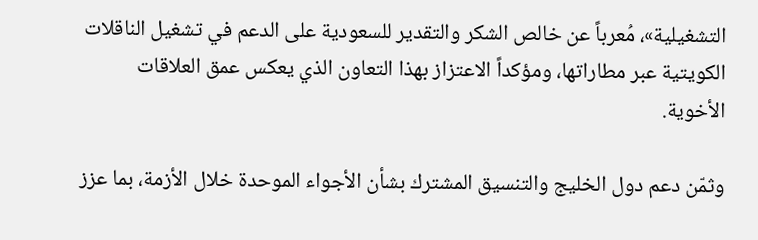التشغيلية»، مُعرباً عن خالص الشكر والتقدير للسعودية على الدعم في تشغيل الناقلات الكويتية عبر مطاراتها، ومؤكداً الاعتزاز بهذا التعاون الذي يعكس عمق العلاقات الأخوية.

وثمّن دعم دول الخليج والتنسيق المشترك بشأن الأجواء الموحدة خلال الأزمة، بما عزز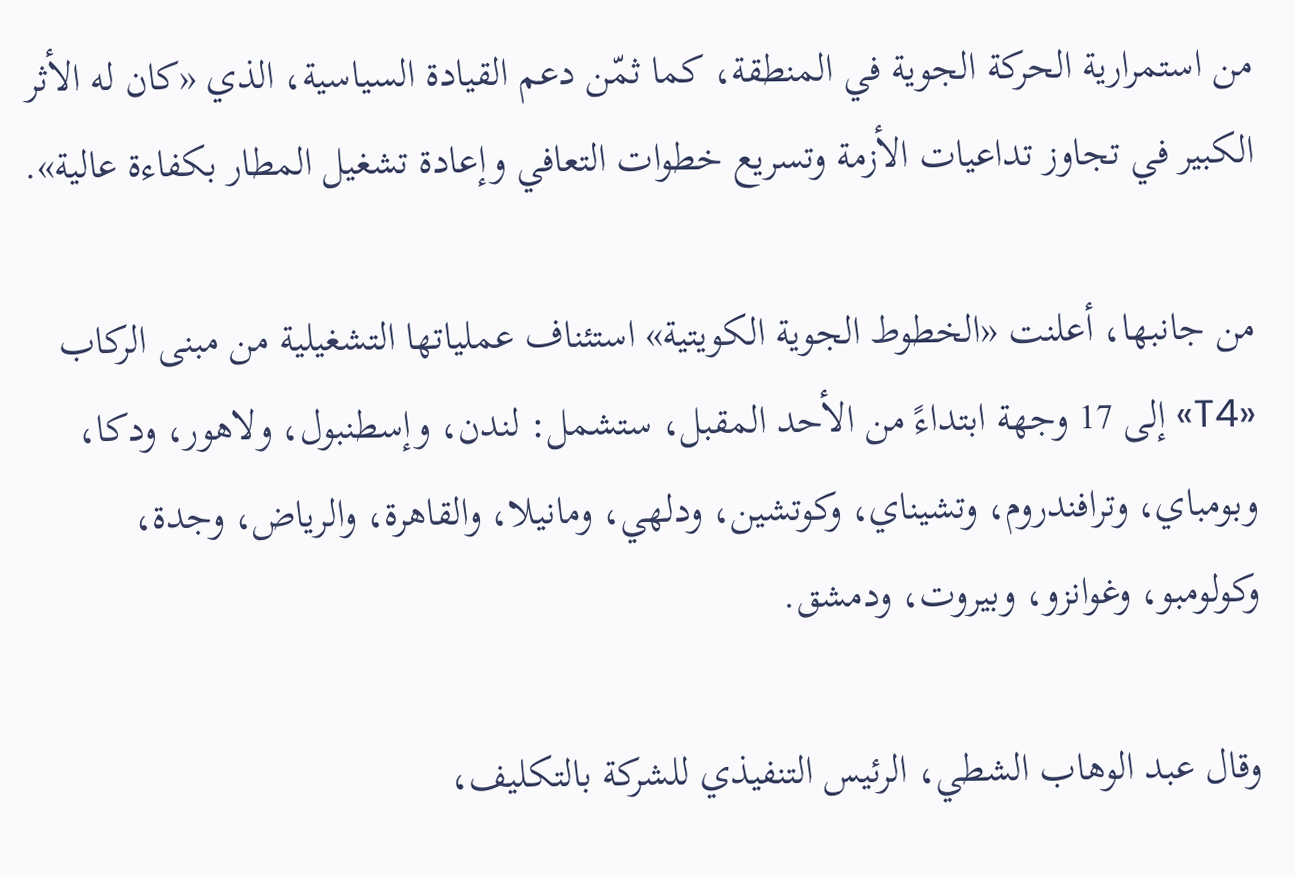من استمرارية الحركة الجوية في المنطقة، كما ثمّن دعم القيادة السياسية، الذي «كان له الأثر الكبير في تجاوز تداعيات الأزمة وتسريع خطوات التعافي وإعادة تشغيل المطار بكفاءة عالية».

من جانبها، أعلنت «الخطوط الجوية الكويتية» استئناف عملياتها التشغيلية من مبنى الركاب «T4» إلى 17 وجهة ابتداءً من الأحد المقبل، ستشمل: لندن، وإسطنبول، ولاهور، ودكا، وبومباي، وترافندروم، وتشيناي، وكوتشين، ودلهي، ومانيلا، والقاهرة، والرياض، وجدة، وكولومبو، وغوانزو، وبيروت، ودمشق.

وقال عبد الوهاب الشطي، الرئيس التنفيذي للشركة بالتكليف،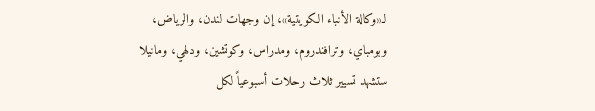لـ«وكالة الأنباء الكويتية»، إن وجهات لندن، والرياض، وبومباي، وترافندروم، ومدراس، وكوتشين، ودلهي، ومانيلا ستشهد تسيير ثلاث رحلات أسبوعياً لكل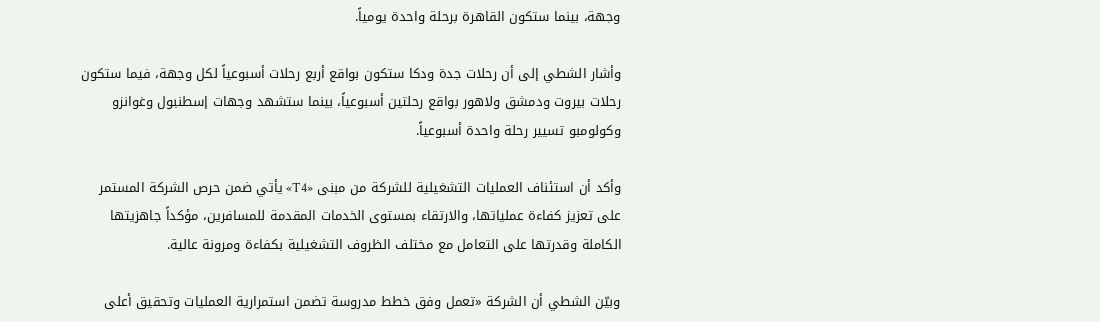وجهة، بينما ستكون القاهرة برحلة واحدة يومياً.

وأشار الشطي إلى أن رحلات جدة ودكا ستكون بواقع أربع رحلات أسبوعياً لكل وجهة، فيما ستكون رحلات بيروت ودمشق ولاهور بواقع رحلتين أسبوعياً، بينما ستشهد وجهات إسطنبول وغوانزو وكولومبو تسيير رحلة واحدة أسبوعياً.

وأكد أن استئناف العمليات التشغيلية للشركة من مبنى «T4» يأتي ضمن حرص الشركة المستمر على تعزيز كفاءة عملياتها، والارتقاء بمستوى الخدمات المقدمة للمسافرين، مؤكداً جاهزيتها الكاملة وقدرتها على التعامل مع مختلف الظروف التشغيلية بكفاءة ومرونة عالية.

وبيّن الشطي أن الشركة «تعمل وفق خطط مدروسة تضمن استمرارية العمليات وتحقيق أعلى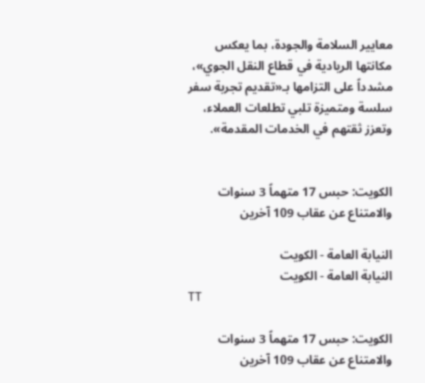معايير السلامة والجودة، بما يعكس مكانتها الريادية في قطاع النقل الجوي»، مشدداً على التزامها بـ«تقديم تجربة سفر سلسة ومتميزة تلبي تطلعات العملاء، وتعزز ثقتهم في الخدمات المقدمة».


الكويت: حبس 17 متهماً 3 سنوات والامتناع عن عقاب 109 آخرين

النيابة العامة - الكويت
النيابة العامة - الكويت
TT

الكويت: حبس 17 متهماً 3 سنوات والامتناع عن عقاب 109 آخرين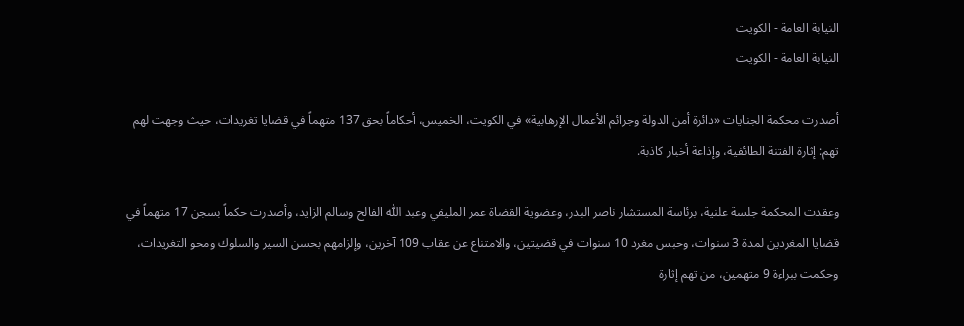النيابة العامة - الكويت
النيابة العامة - الكويت

أصدرت محكمة الجنايات «دائرة أمن الدولة وجرائم الأعمال الإرهابية» في الكويت، الخميس، أحكاماً بحق 137 متهماً في قضايا تغريدات، حيث وجهت لهم تهم: إثارة الفتنة الطائفية، وإذاعة أخبار كاذبة.

وعقدت المحكمة جلسة علنية، برئاسة المستشار ناصر البدر، وعضوية القضاة عمر المليفي وعبد اللّٰه الفالح وسالم الزايد، وأصدرت حكماً بسجن 17 متهماً في قضايا المغردين لمدة 3 سنوات، وحبس مغرد 10 سنوات في قضيتين، والامتناع عن عقاب 109 آخرين، وإلزامهم بحسن السير والسلوك ومحو التغريدات، وحكمت ببراءة 9 متهمين، من تهم إثارة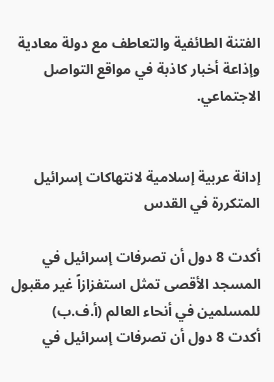الفتنة الطائفية والتعاطف مع دولة معادية وإذاعة أخبار كاذبة في مواقع التواصل الاجتماعي.


إدانة عربية إسلامية لانتهاكات إسرائيل المتكررة في القدس

أكدت 8 دول أن تصرفات إسرائيل في المسجد الأقصى تمثل استفزازاً غير مقبول للمسلمين في أنحاء العالم (أ.ف.ب)
أكدت 8 دول أن تصرفات إسرائيل في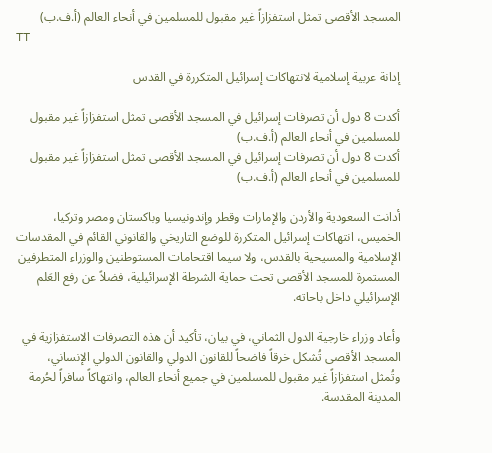المسجد الأقصى تمثل استفزازاً غير مقبول للمسلمين في أنحاء العالم (أ.ف.ب)
TT

إدانة عربية إسلامية لانتهاكات إسرائيل المتكررة في القدس

أكدت 8 دول أن تصرفات إسرائيل في المسجد الأقصى تمثل استفزازاً غير مقبول للمسلمين في أنحاء العالم (أ.ف.ب)
أكدت 8 دول أن تصرفات إسرائيل في المسجد الأقصى تمثل استفزازاً غير مقبول للمسلمين في أنحاء العالم (أ.ف.ب)

أدانت السعودية والأردن والإمارات وقطر وإندونيسيا وباكستان ومصر وتركيا، الخميس، انتهاكات إسرائيل المتكررة للوضع التاريخي والقانوني القائم في المقدسات الإسلامية والمسيحية بالقدس، ولا سيما اقتحامات المستوطنين والوزراء المتطرفين المستمرة للمسجد الأقصى تحت حماية الشرطة الإسرائيلية، فضلاً عن رفع العَلم الإسرائيلي داخل باحاته.

وأعاد وزراء خارجية الدول الثماني، في بيان، تأكيد أن هذه التصرفات الاستفزازية في المسجد الأقصى تُشكل خرقاً فاضحاً للقانون الدولي والقانون الدولي الإنساني، وتُمثل استفزازاً غير مقبول للمسلمين في جميع أنحاء العالم، وانتهاكاً سافراً لحُرمة المدينة المقدسة.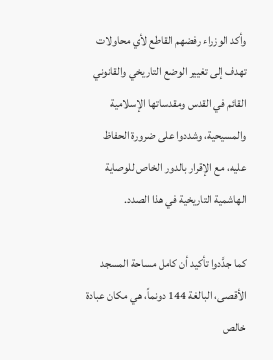وأكد الوزراء رفضهم القاطع لأي محاولات تهدف إلى تغيير الوضع التاريخي والقانوني القائم في القدس ومقدساتها الإسلامية والمسيحية، وشددوا على ضرورة الحفاظ عليه، مع الإقرار بالدور الخاص للوصاية الهاشمية التاريخية في هذا الصدد.

كما جدَّدوا تأكيد أن كامل مساحة المسجد الأقصى، البالغة 144 دونماً، هي مكان عبادة خالص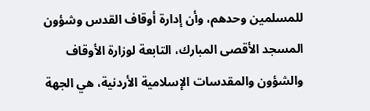للمسلمين وحدهم، وأن إدارة أوقاف القدس وشؤون المسجد الأقصى المبارك، التابعة لوزارة الأوقاف والشؤون والمقدسات الإسلامية الأردنية، هي الجهة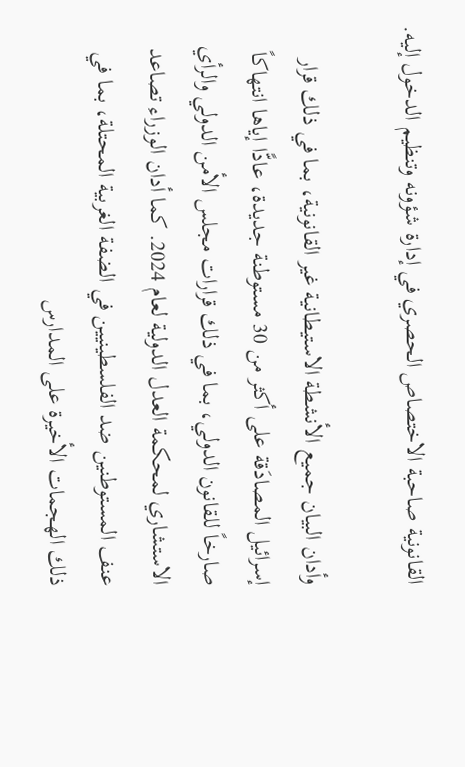القانونية صاحبة الاختصاص الحصري في إدارة شؤونه وتنظيم الدخول إليه.

وأدان البيان جميع الأنشطة الاستيطانية غير القانونية، بما في ذلك قرار إسرائيل المصادَقة على أكثر من 30 مستوطنة جديدة، عادًّا إياها انتهاكاً صارخاً للقانون الدولي، بما في ذلك قرارات مجلس الأمن الدولي والرأي الاستشاري لمحكمة العدل الدولية لعام 2024. كما أدان الوزراء تصاعد عنف المستوطنين ضد الفلسطينيين في الضفة الغربية المحتلة، بما في ذلك الهجمات الأخيرة على المدارس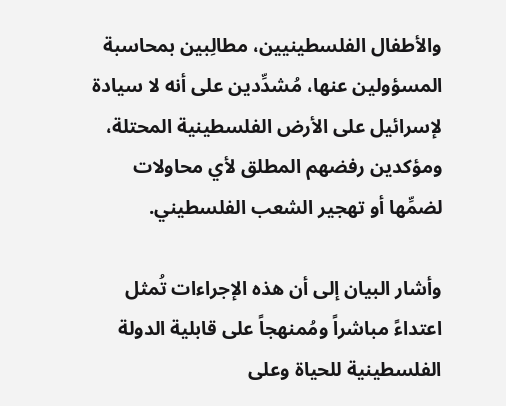والأطفال الفلسطينيين، مطالِبين بمحاسبة المسؤولين عنها، مُشدِّدين على أنه لا سيادة لإسرائيل على الأرض الفلسطينية المحتلة، ومؤكدين رفضهم المطلق لأي محاولات لضمِّها أو تهجير الشعب الفلسطيني.

وأشار البيان إلى أن هذه الإجراءات تُمثل اعتداءً مباشراً ومُمنهجاً على قابلية الدولة الفلسطينية للحياة وعلى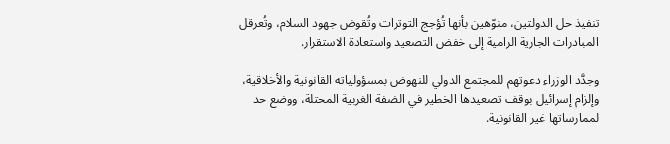تنفيذ حل الدولتين، منوّهين بأنها تُؤجج التوترات وتُقوض جهود السلام، وتُعرقل المبادرات الجارية الرامية إلى خفض التصعيد واستعادة الاستقرار.

وجدَّد الوزراء دعوتهم للمجتمع الدولي للنهوض بمسؤولياته القانونية والأخلاقية، وإلزام إسرائيل بوقف تصعيدها الخطير في الضفة الغربية المحتلة، ووضع حد لممارساتها غير القانونية.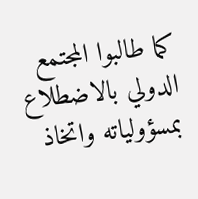كما طالبوا المجتمع الدولي بالاضطلاع بمسؤولياته واتخاذ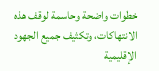خطوات واضحة وحاسمة لوقف هذه الانتهاكات، وتكثيف جميع الجهود الإقليمية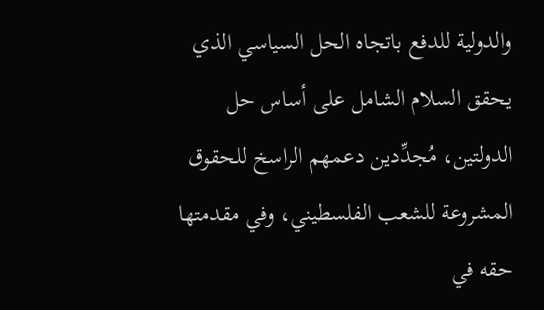والدولية للدفع باتجاه الحل السياسي الذي يحقق السلام الشامل على أساس حل الدولتين، مُجدِّدين دعمهم الراسخ للحقوق المشروعة للشعب الفلسطيني، وفي مقدمتها حقه في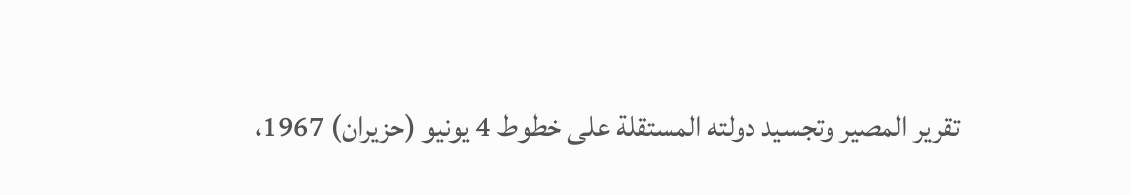تقرير المصير وتجسيد دولته المستقلة على خطوط 4 يونيو (حزيران) 1967،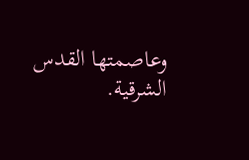وعاصمتها القدس الشرقية.